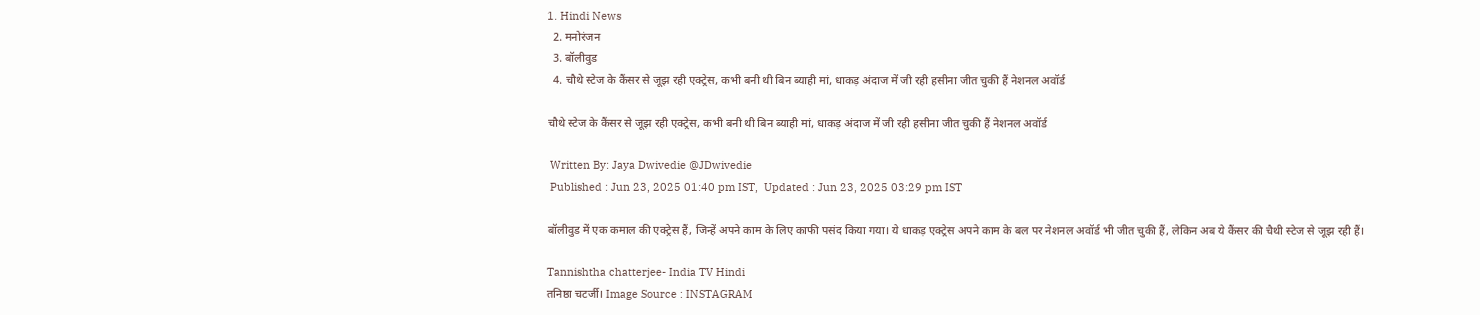1. Hindi News
  2. मनोरंजन
  3. बॉलीवुड
  4. चौथे स्टेज के कैंसर से जूझ रही एक्ट्रेस, कभी बनी थी बिन ब्याही मां, धाकड़ अंदाज में जी रही हसीना जीत चुकी हैं नेशनल अवॉर्ड

चौथे स्टेज के कैंसर से जूझ रही एक्ट्रेस, कभी बनी थी बिन ब्याही मां, धाकड़ अंदाज में जी रही हसीना जीत चुकी हैं नेशनल अवॉर्ड

 Written By: Jaya Dwivedie @JDwivedie
 Published : Jun 23, 2025 01:40 pm IST,  Updated : Jun 23, 2025 03:29 pm IST

बॉलीवुड में एक कमाल की एक्ट्रेस हैं, जिन्हें अपने काम के लिए काफी पसंद किया गया। ये धाकड़ एक्ट्रेस अपने काम के बल पर नेशनल अवॉर्ड भी जीत चुकी हैं, लेकिन अब ये कैंसर की चैथी स्टेज से जूझ रही हैं।

Tannishtha chatterjee- India TV Hindi
तनिष्ठा चटर्जी। Image Source : INSTAGRAM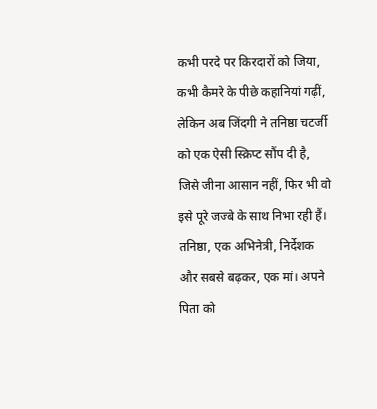कभी परदे पर किरदारों को जिया, कभी कैमरे के पीछे कहानियां गढ़ीं, लेकिन अब जिंदगी ने तनिष्ठा चटर्जी को एक ऐसी स्क्रिप्ट सौंप दी है, जिसे जीना आसान नहीं, फिर भी वो इसे पूरे जज्बे के साथ निभा रही हैं। तनिष्ठा, एक अभिनेत्री, निर्देशक और सबसे बढ़कर, एक मां। अपने पिता को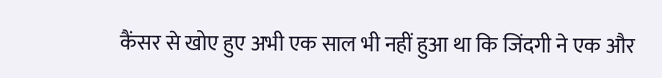कैंसर से खोए हुए अभी एक साल भी नहीं हुआ था कि जिंदगी ने एक और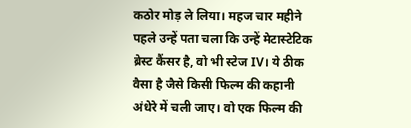कठोर मोड़ ले लिया। महज चार महीने पहले उन्हें पता चला कि उन्हें मेटास्टेटिक ब्रेस्ट कैंसर है, वो भी स्टेज IV। ये ठीक वैसा है जैसे किसी फिल्म की कहानी अंधेरे में चली जाए। वो एक फिल्म की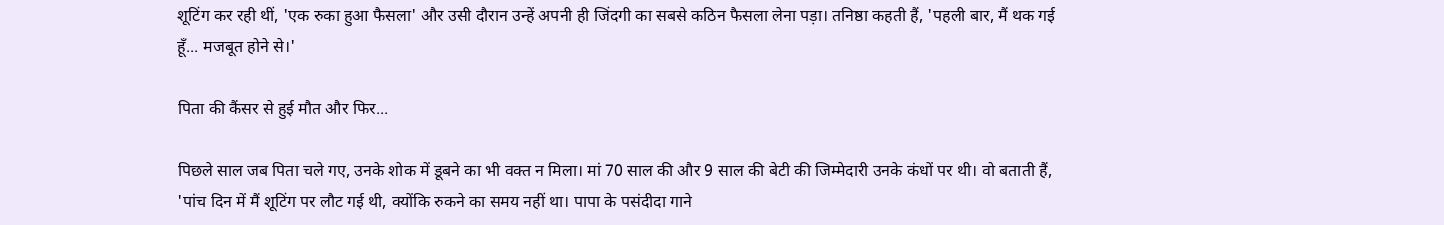शूटिंग कर रही थीं, 'एक रुका हुआ फैसला' और उसी दौरान उन्हें अपनी ही जिंदगी का सबसे कठिन फैसला लेना पड़ा। तनिष्ठा कहती हैं, 'पहली बार, मैं थक गई हूँ... मजबूत होने से।'

पिता की कैंसर से हुई मौत और फिर...

पिछले साल जब पिता चले गए, उनके शोक में डूबने का भी वक्त न मिला। मां 70 साल की और 9 साल की बेटी की जिम्मेदारी उनके कंधों पर थी। वो बताती हैं, 'पांच दिन में मैं शूटिंग पर लौट गई थी, क्योंकि रुकने का समय नहीं था। पापा के पसंदीदा गाने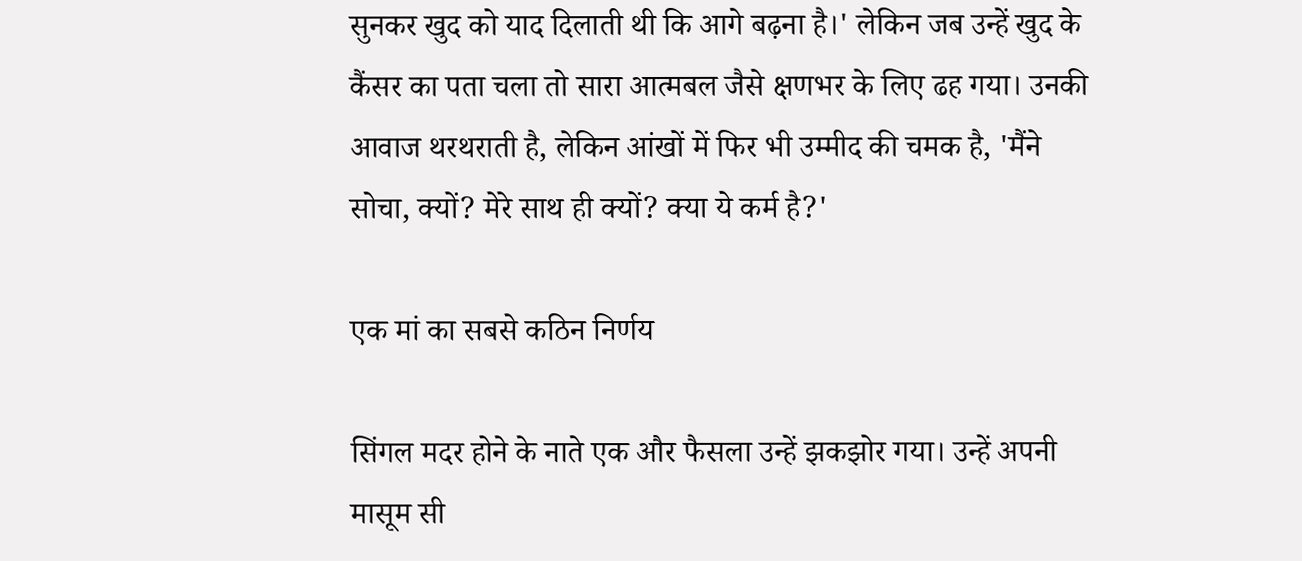सुनकर खुद को याद दिलाती थी कि आगे बढ़ना है।' लेकिन जब उन्हें खुद के कैंसर का पता चला तो सारा आत्मबल जैसे क्षणभर के लिए ढह गया। उनकी आवाज थरथराती है, लेकिन आंखों में फिर भी उम्मीद की चमक है, 'मैंने सोचा, क्यों? मेरे साथ ही क्यों? क्या ये कर्म है?'

एक मां का सबसे कठिन निर्णय

सिंगल मदर होने के नाते एक और फैसला उन्हें झकझोर गया। उन्हें अपनी मासूम सी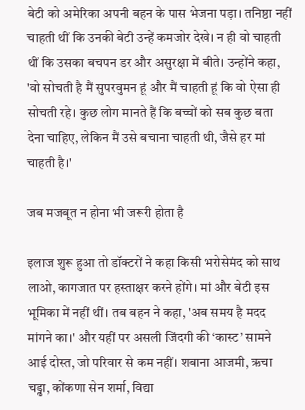बेटी को अमेरिका अपनी बहन के पास भेजना पड़ा। तनिष्ठा नहीं चाहती थीं कि उनकी बेटी उन्हें कमजोर देखे। न ही वो चाहती थीं कि उसका बचपन डर और असुरक्षा में बीते। उन्होंने कहा, 'वो सोचती है मैं सुपरवुमन हूं और मैं चाहती हूं कि वो ऐसा ही सोचती रहे। कुछ लोग मानते हैं कि बच्चों को सब कुछ बता देना चाहिए, लेकिन मैं उसे बचाना चाहती थी, जैसे हर मां चाहती है।'

जब मजबूत न होना भी जरूरी होता है

इलाज शुरू हुआ तो डॉक्टरों ने कहा किसी भरोसेमंद को साथ लाओ, कागजात पर हस्ताक्षर करने होंगे। मां और बेटी इस भूमिका में नहीं थीं। तब बहन ने कहा, 'अब समय है मदद मांगने का।' और यहीं पर असली जिंदगी की ‘कास्ट’ सामने आई दोस्त, जो परिवार से कम नहीं। शबाना आजमी, ऋचा चड्ढा, कोंकणा सेन शर्मा, विद्या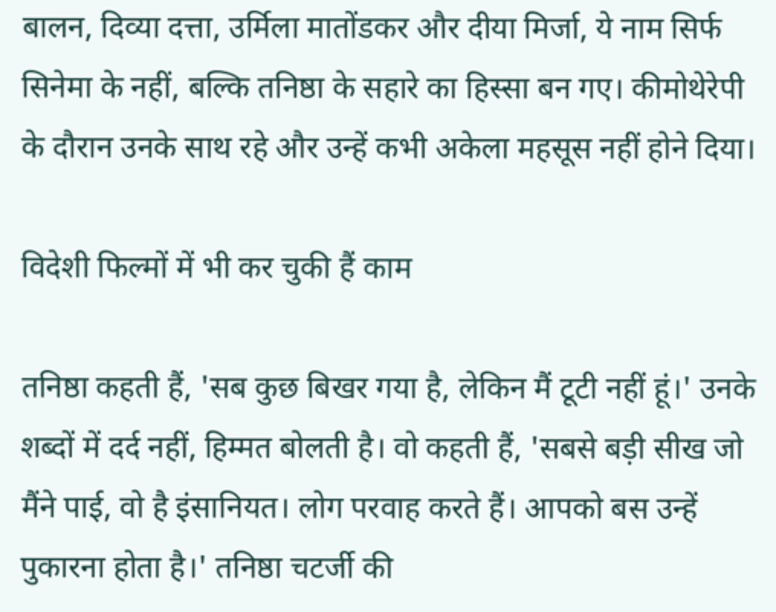बालन, दिव्या दत्ता, उर्मिला मातोंडकर और दीया मिर्जा, ये नाम सिर्फ सिनेमा के नहीं, बल्कि तनिष्ठा के सहारे का हिस्सा बन गए। कीमोथेरेपी के दौरान उनके साथ रहे और उन्हें कभी अकेला महसूस नहीं होने दिया।

विदेशी फिल्मों में भी कर चुकी हैं काम

तनिष्ठा कहती हैं, 'सब कुछ बिखर गया है, लेकिन मैं टूटी नहीं हूं।' उनके शब्दों में दर्द नहीं, हिम्मत बोलती है। वो कहती हैं, 'सबसे बड़ी सीख जो मैंने पाई, वो है इंसानियत। लोग परवाह करते हैं। आपको बस उन्हें पुकारना होता है।' तनिष्ठा चटर्जी की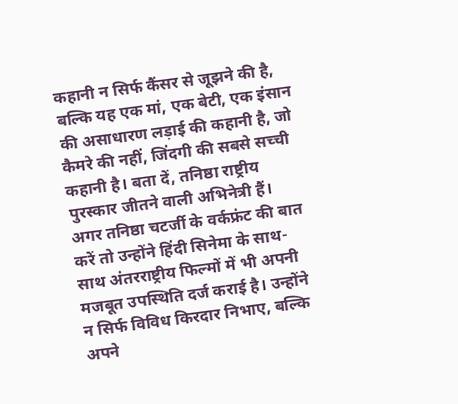कहानी न सिर्फ कैंसर से जूझने की है, बल्कि यह एक मां, एक बेटी, एक इंसान की असाधारण लड़ाई की कहानी है, जो कैमरे की नहीं, जिंदगी की सबसे सच्ची कहानी है। बता दें, तनिष्ठा राष्ट्रीय पुरस्कार जीतने वाली अभिनेत्री हैं। अगर तनिष्ठा चटर्जी के वर्कफ्रंट की बात करें तो उन्होंने हिंदी सिनेमा के साथ-साथ अंतरराष्ट्रीय फिल्मों में भी अपनी मजबूत उपस्थिति दर्ज कराई है। उन्होंने न सिर्फ विविध किरदार निभाए, बल्कि अपने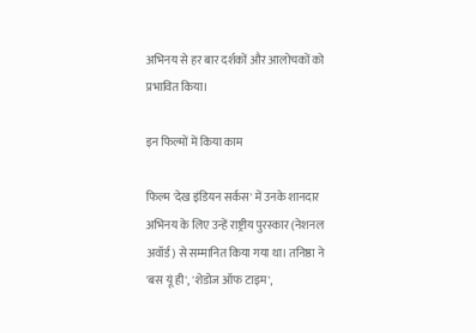अभिनय से हर बार दर्शकों और आलोचकों को प्रभावित किया।

इन फिल्मों में किया काम

फिल्म 'देख इंडियन सर्कस' में उनके शानदार अभिनय के लिए उन्हें राष्ट्रीय पुरस्कार (नेशनल अवॉर्ड) से सम्मानित किया गया था। तनिष्ठा ने 'बस यूं ही', 'शेडोज ऑफ टाइम',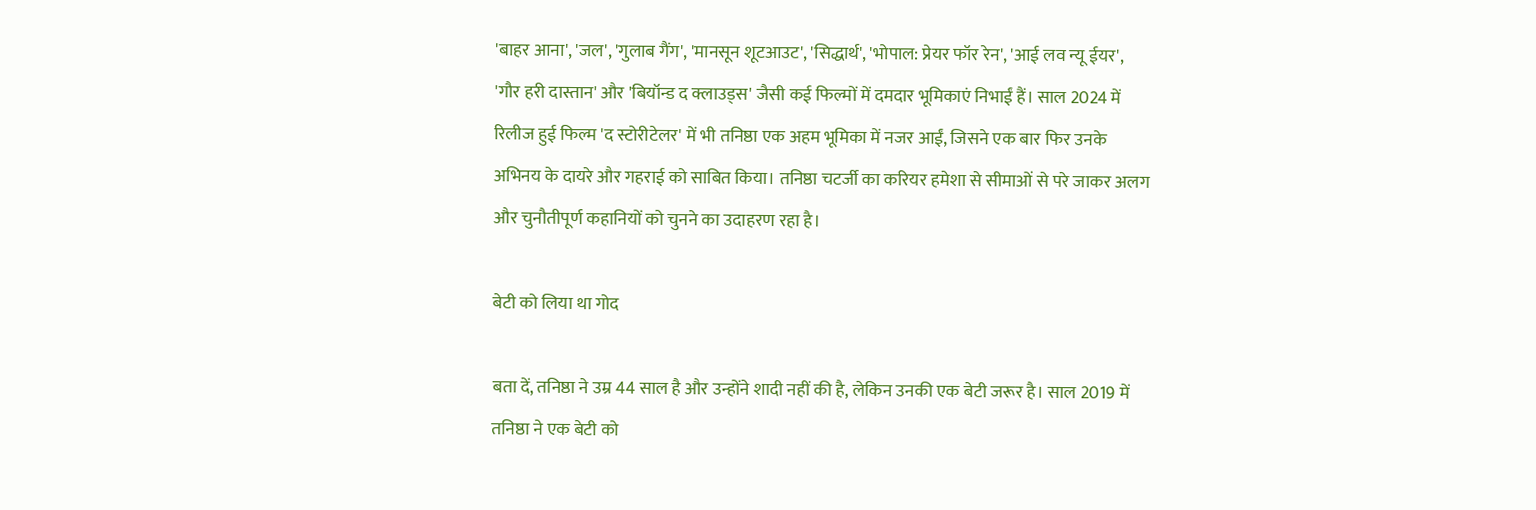'बाहर आना', 'जल', 'गुलाब गैंग', 'मानसून शूटआउट', 'सिद्धार्थ', 'भोपाल: प्रेयर फॉर रेन', 'आई लव न्यू ईयर', 'गौर हरी दास्तान' और 'बियॉन्ड द क्लाउड्स' जैसी कई फिल्मों में दमदार भूमिकाएं निभाईं हैं। साल 2024 में रिलीज हुई फिल्म 'द स्टोरीटेलर' में भी तनिष्ठा एक अहम भूमिका में नजर आईं, जिसने एक बार फिर उनके अभिनय के दायरे और गहराई को साबित किया। तनिष्ठा चटर्जी का करियर हमेशा से सीमाओं से परे जाकर अलग और चुनौतीपूर्ण कहानियों को चुनने का उदाहरण रहा है।

बेटी को लिया था गोद

बता दें, तनिष्ठा ने उम्र 44 साल है और उन्होंने शादी नहीं की है, लेकिन उनकी एक बेटी जरूर है। साल 2019 में तनिष्ठा ने एक बेटी को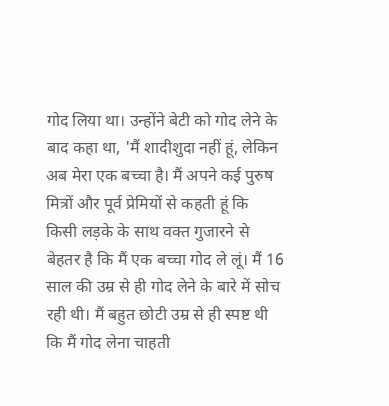गोद लिया था। उन्होंने बेटी को गोद लेने के बाद कहा था, 'मैं शादीशुदा नहीं हूं, लेकिन अब मेरा एक बच्चा है। मैं अपने कई पुरुष मित्रों और पूर्व प्रेमियों से कहती हूं कि किसी लड़के के साथ वक्त गुजारने से बेहतर है कि मैं एक बच्चा गोद ले लूं। मैं 16 साल की उम्र से ही गोद लेने के बारे में सोच रही थी। मैं बहुत छोटी उम्र से ही स्पष्ट थी कि मैं गोद लेना चाहती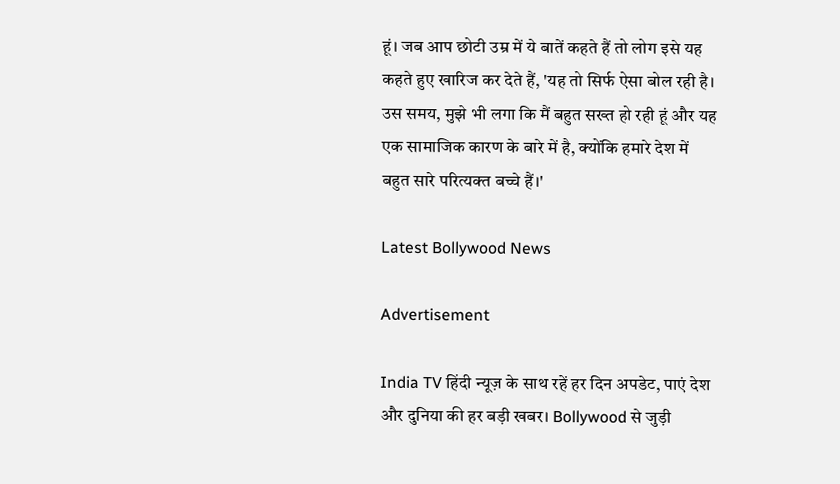हूं। जब आप छोटी उम्र में ये बातें कहते हैं तो लोग इसे यह कहते हुए खारिज कर देते हैं, 'यह तो सिर्फ ऐसा बोल रही है। उस समय, मुझे भी लगा कि मैं बहुत सख्त हो रही हूं और यह एक सामाजिक कारण के बारे में है, क्योंकि हमारे देश में बहुत सारे परित्यक्त बच्चे हैं।'

Latest Bollywood News

Advertisement

India TV हिंदी न्यूज़ के साथ रहें हर दिन अपडेट, पाएं देश और दुनिया की हर बड़ी खबर। Bollywood से जुड़ी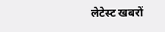लेटेस्ट खबरों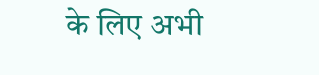के लिए अभी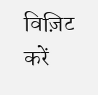विज़िट करें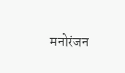मनोरंजन